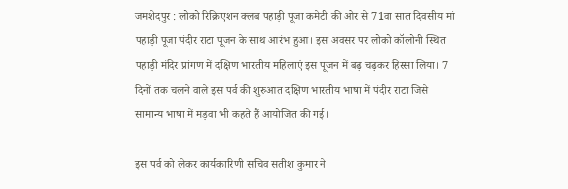जमशेदपुर : लोको रिक्रिएशन क्लब पहाड़ी पूजा कमेटी की ओर से 71वा सात दिवसीय मां पहाड़ी पूजा पंदीर राटा पूजन के साथ आरंभ हुआ। इस अवसर पर लोको कॉलोनी स्थित पहाड़ी मंदिर प्रांगण में दक्षिण भारतीय महिलाएं इस पूजन में बढ़ चढ़कर हिस्सा लिया। 7 दिनों तक चलने वाले इस पर्व की शुरुआत दक्षिण भारतीय भाषा में पंदीर राटा जिसे सामान्य भाषा में मड़वा भी कहते हैं आयोजित की गई।

इस पर्व को लेकर कार्यकारिणी सचिव सतीश कुमार ने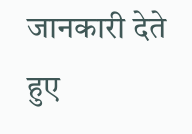जानकारी देते हुए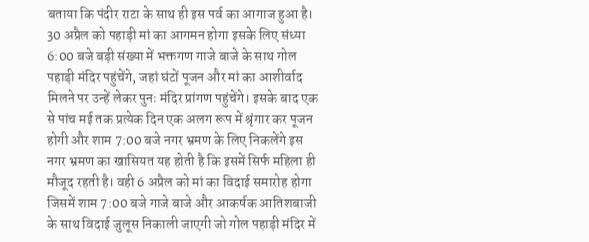बताया कि पंदीर राटा के साथ ही इस पर्व का आगाज हुआ है। 30 अप्रैल को पहाड़ी मां का आगमन होगा इसके लिए संध्या 6:00 बजे बड़ी संख्या में भक्तगण गाजे बाजे के साथ गोल पहाड़ी मंदिर पहुंचेंगे, जहां घंटों पूजन और मां का आशीर्वाद मिलने पर उन्हें लेकर पुनः मंदिर प्रांगण पहुंचेंगे। इसके बाद एक से पांच मई तक प्रत्येक दिन एक अलग रूप में श्रृंगार कर पूजन होगी और शाम 7:00 बजे नगर भ्रमण के लिए निकलेंगे इस नगर भ्रमण का खासियत यह होती है कि इसमें सिर्फ महिला ही मौजूद रहती है। वही 6 अप्रैल को मां का विदाई समारोह होगा जिसमें शाम 7:00 बजे गाजे बाजे और आकर्षक आतिशबाजी के साथ विदाई जुलूस निकाली जाएगी जो गोल पहाड़ी मंदिर में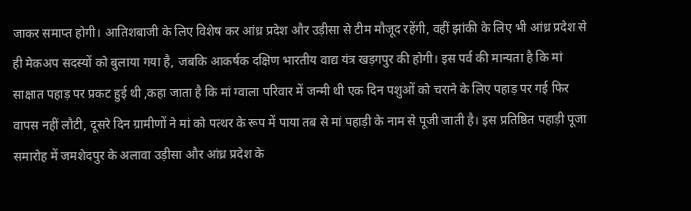जाकर समाप्त होगी। आतिशबाजी के लिए विशेष कर आंध्र प्रदेश और उड़ीसा से टीम मौजूद रहेंगी, वहीं झांकी के लिए भी आंध्र प्रदेश से ही मेकअप सदस्यों को बुलाया गया है, जबकि आकर्षक दक्षिण भारतीय वाद्य यंत्र खड़गपुर की होगी। इस पर्व की मान्यता है कि मां साक्षात पहाड़ पर प्रकट हुई थी ,कहा जाता है कि मां ग्वाला परिवार में जन्मी थी एक दिन पशुओं को चराने के लिए पहाड़ पर गई फिर वापस नहीं लौटी, दूसरे दिन ग्रामीणों ने मां को पत्थर के रूप में पाया तब से मां पहाड़ी के नाम से पूजी जाती है। इस प्रतिष्ठित पहाड़ी पूजा समारोह में जमशेदपुर के अलावा उड़ीसा और आंध्र प्रदेश के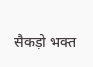सैकड़ो भक्त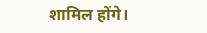शामिल होंगे।